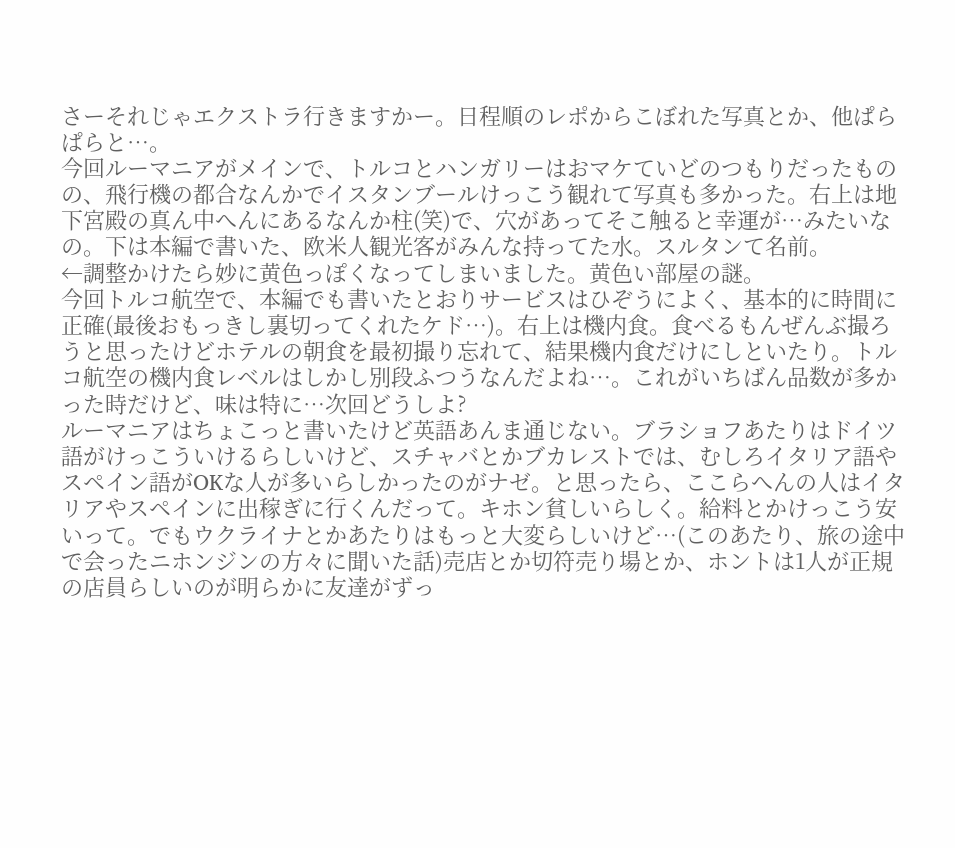さーそれじゃエクストラ行きますかー。日程順のレポからこぼれた写真とか、他ぱらぱらと…。
今回ルーマニアがメインで、トルコとハンガリーはおマケていどのつもりだったものの、飛行機の都合なんかでイスタンブールけっこう観れて写真も多かった。右上は地下宮殿の真ん中へんにあるなんか柱(笑)で、穴があってそこ触ると幸運が…みたいなの。下は本編で書いた、欧米人観光客がみんな持ってた水。スルタンて名前。
←調整かけたら妙に黄色っぽくなってしまいました。黄色い部屋の謎。
今回トルコ航空で、本編でも書いたとおりサービスはひぞうによく、基本的に時間に正確(最後おもっきし裏切ってくれたケド…)。右上は機内食。食べるもんぜんぶ撮ろうと思ったけどホテルの朝食を最初撮り忘れて、結果機内食だけにしといたり。トルコ航空の機内食レベルはしかし別段ふつうなんだよね…。これがいちばん品数が多かった時だけど、味は特に…次回どうしよ?
ルーマニアはちょこっと書いたけど英語あんま通じない。ブラショフあたりはドイツ語がけっこういけるらしいけど、スチャバとかブカレストでは、むしろイタリア語やスペイン語がOKな人が多いらしかったのがナゼ。と思ったら、ここらへんの人はイタリアやスペインに出稼ぎに行くんだって。キホン貧しいらしく。給料とかけっこう安いって。でもウクライナとかあたりはもっと大変らしいけど…(このあたり、旅の途中で会ったニホンジンの方々に聞いた話)売店とか切符売り場とか、ホントは1人が正規の店員らしいのが明らかに友達がずっ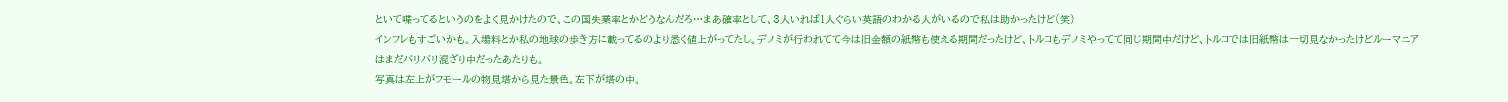といて喋ってるというのをよく見かけたので、この国失業率とかどうなんだろ…まあ確率として、3人いれば1人ぐらい英語のわかる人がいるので私は助かったけど(笑)
インフレもすごいかも。入場料とか私の地球の歩き方に載ってるのより悉く値上がってたし。デノミが行われてて今は旧金額の紙幣も使える期間だったけど、トルコもデノミやってて同じ期間中だけど、トルコでは旧紙幣は一切見なかったけどルーマニアはまだバリバリ混ざり中だったあたりも。
写真は左上がフモールの物見塔から見た景色。左下が塔の中。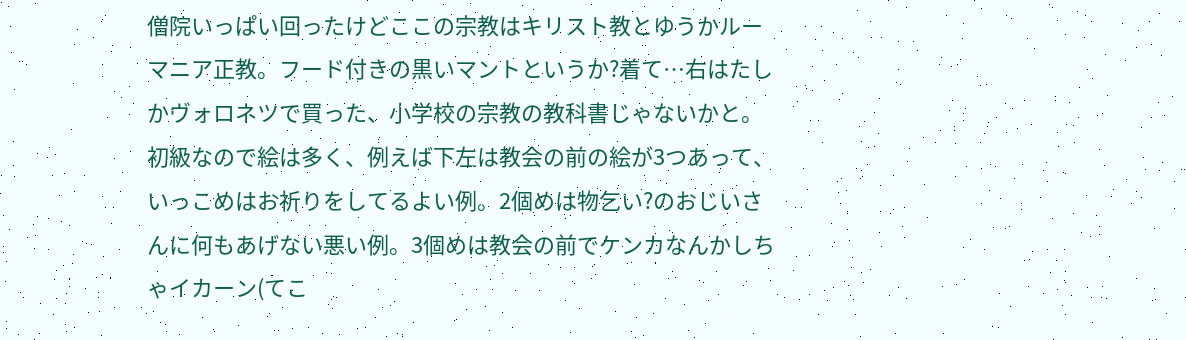僧院いっぱい回ったけどここの宗教はキリスト教とゆうかルーマニア正教。フード付きの黒いマントというか?着て…右はたしかヴォロネツで買った、小学校の宗教の教科書じゃないかと。初級なので絵は多く、例えば下左は教会の前の絵が3つあって、いっこめはお祈りをしてるよい例。2個めは物乞い?のおじいさんに何もあげない悪い例。3個めは教会の前でケンカなんかしちゃイカーン(てこ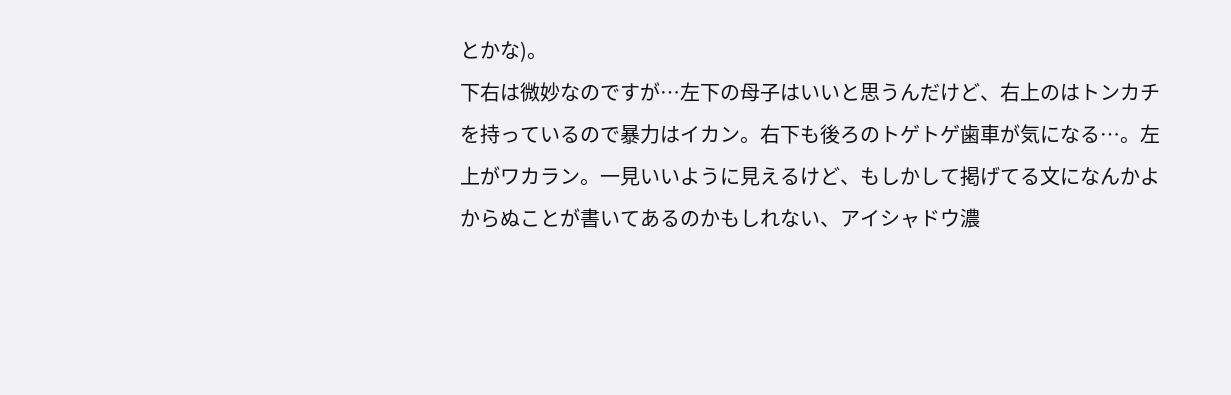とかな)。
下右は微妙なのですが…左下の母子はいいと思うんだけど、右上のはトンカチを持っているので暴力はイカン。右下も後ろのトゲトゲ歯車が気になる…。左上がワカラン。一見いいように見えるけど、もしかして掲げてる文になんかよからぬことが書いてあるのかもしれない、アイシャドウ濃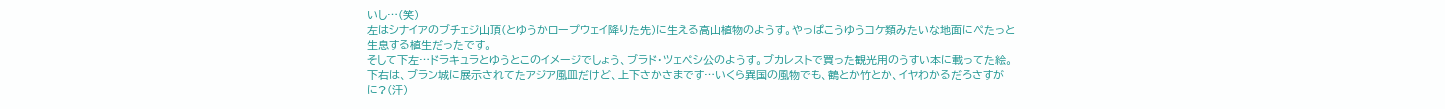いし…(笑)
左はシナイアのブチェジ山頂(とゆうかロープウェイ降りた先)に生える高山植物のようす。やっぱこうゆうコケ類みたいな地面にぺたっと生息する植生だったです。
そして下左…ドラキュラとゆうとこのイメージでしょう、ブラド・ツェペシ公のようす。ブカレストで買った観光用のうすい本に載ってた絵。
下右は、ブラン城に展示されてたアジア風皿だけど、上下さかさまです…いくら異国の風物でも、鶴とか竹とか、イヤわかるだろさすがに?(汗)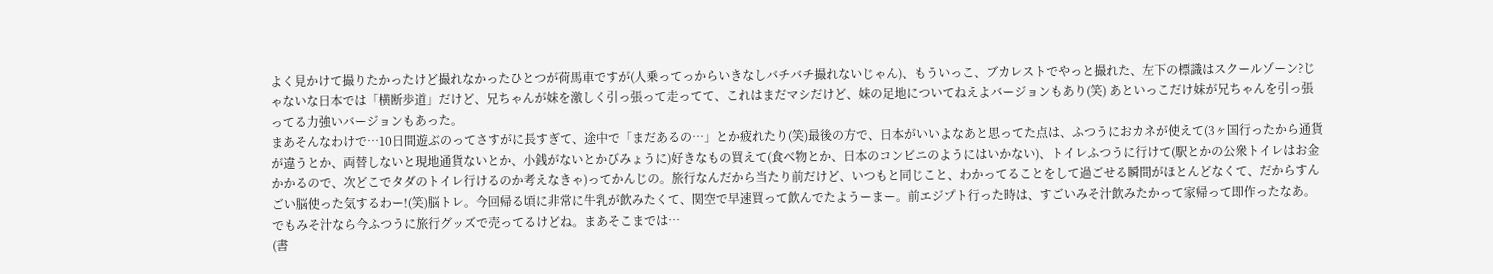よく見かけて撮りたかったけど撮れなかったひとつが荷馬車ですが(人乗ってっからいきなしバチバチ撮れないじゃん)、もういっこ、ブカレストでやっと撮れた、左下の標識はスクールゾーン?じゃないな日本では「横断歩道」だけど、兄ちゃんが妹を激しく引っ張って走ってて、これはまだマシだけど、妹の足地についてねえよバージョンもあり(笑) あといっこだけ妹が兄ちゃんを引っ張ってる力強いバージョンもあった。
まあそんなわけで…10日間遊ぶのってさすがに長すぎて、途中で「まだあるの…」とか疲れたり(笑)最後の方で、日本がいいよなあと思ってた点は、ふつうにおカネが使えて(3ヶ国行ったから通貨が違うとか、両替しないと現地通貨ないとか、小銭がないとかびみょうに)好きなもの買えて(食べ物とか、日本のコンビニのようにはいかない)、トイレふつうに行けて(駅とかの公衆トイレはお金かかるので、次どこでタダのトイレ行けるのか考えなきゃ)ってかんじの。旅行なんだから当たり前だけど、いつもと同じこと、わかってることをして過ごせる瞬間がほとんどなくて、だからすんごい脳使った気するわー!(笑)脳トレ。今回帰る頃に非常に牛乳が飲みたくて、関空で早速買って飲んでたようーまー。前エジプト行った時は、すごいみそ汁飲みたかって家帰って即作ったなあ。でもみそ汁なら今ふつうに旅行グッズで売ってるけどね。まあそこまでは…
(書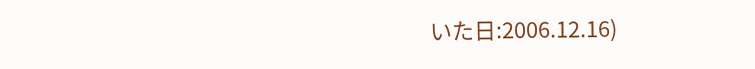いた日:2006.12.16)